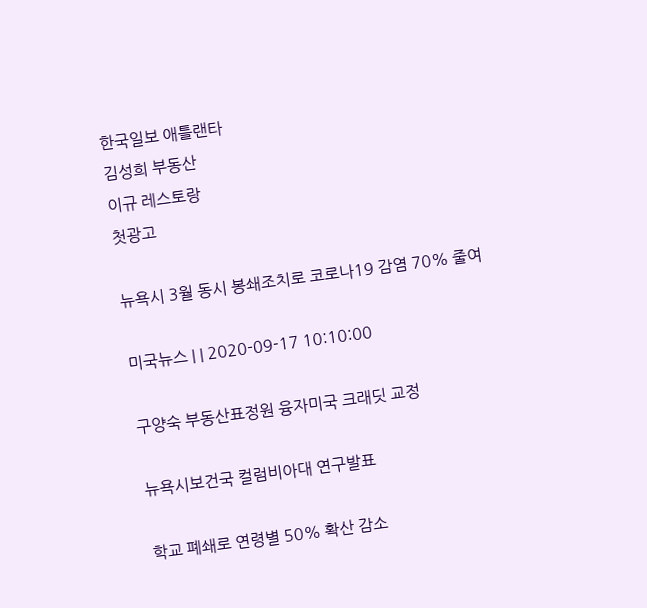한국일보 애틀랜타
김성희 부동산
이규 레스토랑
첫광고

뉴욕시 3월 동시 봉쇄조치로 코로나19 감염 70% 줄여

미국뉴스 | | 2020-09-17 10:10:00

구양숙 부동산표정원 융자미국 크래딧 교정

뉴욕시보건국 컬럼비아대 연구발표

학교 폐쇄로 연령별 50% 확산 감소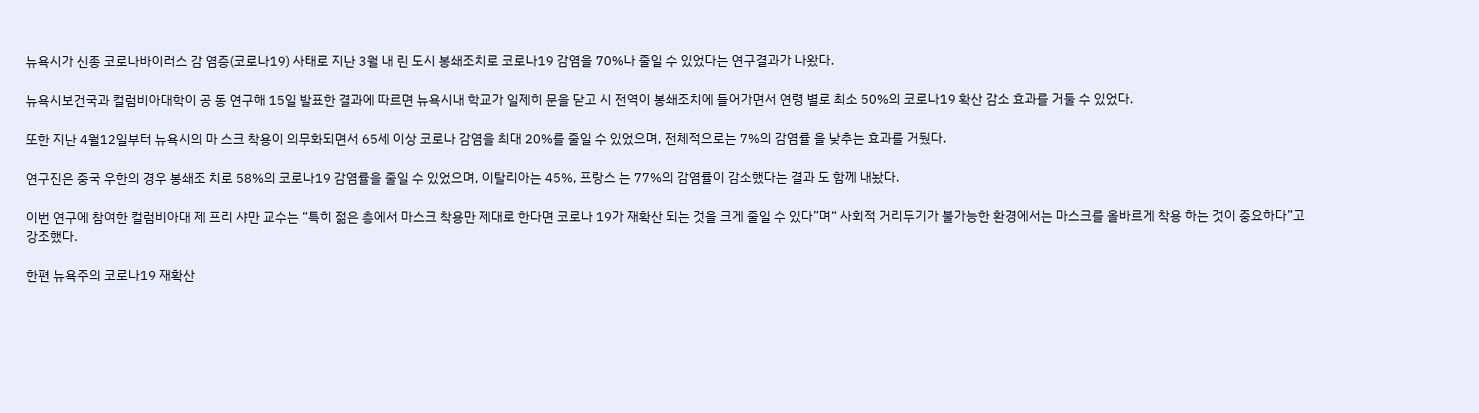뉴욕시가 신종 코로나바이러스 감 염증(코로나19) 사태로 지난 3월 내 린 도시 봉쇄조치로 코로나19 감염을 70%나 줄일 수 있었다는 연구결과가 나왔다.

뉴욕시보건국과 컬럼비아대학이 공 동 연구해 15일 발표한 결과에 따르면 뉴욕시내 학교가 일제히 문을 닫고 시 전역이 봉쇄조치에 들어가면서 연령 별로 최소 50%의 코로나19 확산 감소 효과를 거둘 수 있었다.

또한 지난 4월12일부터 뉴욕시의 마 스크 착용이 의무화되면서 65세 이상 코로나 감염을 최대 20%를 줄일 수 있었으며, 전체적으로는 7%의 감염률 을 낮추는 효과를 거뒀다.

연구진은 중국 우한의 경우 봉쇄조 치로 58%의 코로나19 감염률을 줄일 수 있었으며, 이탈리아는 45%, 프랑스 는 77%의 감염률이 감소했다는 결과 도 함께 내놨다.

이번 연구에 참여한 컬럼비아대 제 프리 샤만 교수는 “특히 젊은 층에서 마스크 착용만 제대로 한다면 코로나 19가 재확산 되는 것을 크게 줄일 수 있다”며“ 사회적 거리두기가 불가능한 환경에서는 마스크를 올바르게 착용 하는 것이 중요하다”고 강조했다.

한편 뉴욕주의 코로나19 재확산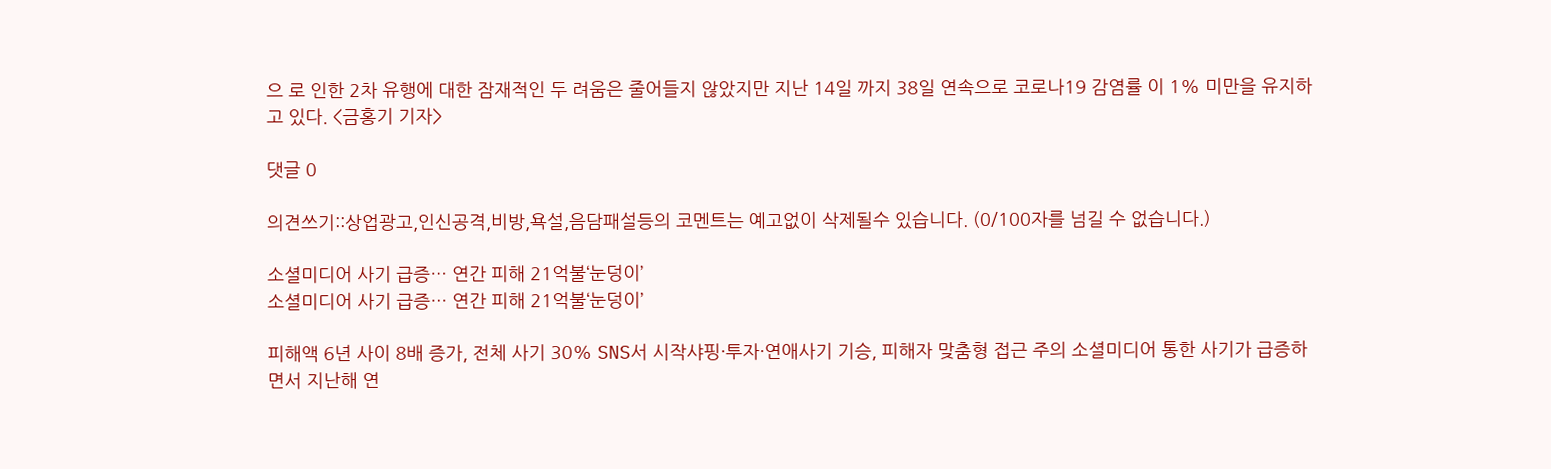으 로 인한 2차 유행에 대한 잠재적인 두 려움은 줄어들지 않았지만 지난 14일 까지 38일 연속으로 코로나19 감염률 이 1% 미만을 유지하고 있다. <금홍기 기자>

댓글 0

의견쓰기::상업광고,인신공격,비방,욕설,음담패설등의 코멘트는 예고없이 삭제될수 있습니다. (0/100자를 넘길 수 없습니다.)

소셜미디어 사기 급증… 연간 피해 21억불‘눈덩이’
소셜미디어 사기 급증… 연간 피해 21억불‘눈덩이’

피해액 6년 사이 8배 증가, 전체 사기 30% SNS서 시작샤핑·투자·연애사기 기승, 피해자 맞춤형 접근 주의 소셜미디어 통한 사기가 급증하면서 지난해 연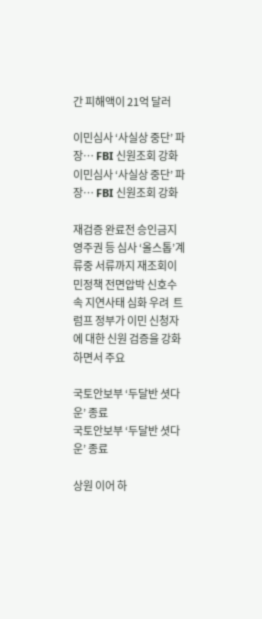간 피해액이 21억 달러

이민심사 ‘사실상 중단’ 파장… FBI 신원조회 강화
이민심사 ‘사실상 중단’ 파장… FBI 신원조회 강화

재검증 완료전 승인금지영주권 등 심사 ‘올스톱’계류중 서류까지 재조회이민정책 전면압박 신호수속 지연사태 심화 우려  트럼프 정부가 이민 신청자에 대한 신원 검증을 강화하면서 주요

국토안보부 ‘두달반 셧다운’ 종료
국토안보부 ‘두달반 셧다운’ 종료

상원 이어 하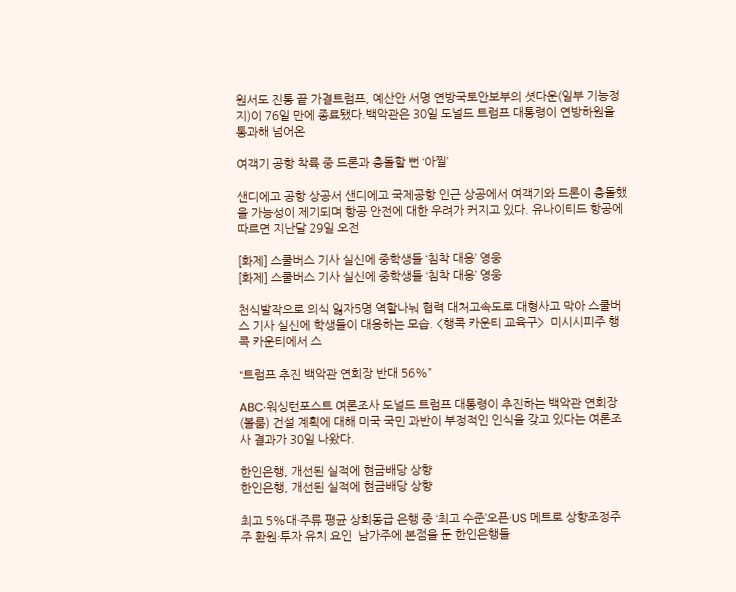원서도 진통 끝 가결트럼프, 예산안 서명 연방국토안보부의 셧다운(일부 기능정지)이 76일 만에 종료됐다.백악관은 30일 도널드 트럼프 대통령이 연방하원을 통과해 넘어온

여객기 공항 착륙 중 드론과 충돌할 뻔 ‘아찔’

샌디에고 공항 상공서 샌디에고 국제공항 인근 상공에서 여객기와 드론이 충돌했을 가능성이 제기되며 항공 안전에 대한 우려가 커지고 있다. 유나이티드 항공에 따르면 지난달 29일 오전

[화제] 스쿨버스 기사 실신에 중학생들 ‘침착 대응’ 영웅
[화제] 스쿨버스 기사 실신에 중학생들 ‘침착 대응’ 영웅

천식발작으로 의식 잃자5명 역할나눠 협력 대처고속도로 대형사고 막아 스쿨버스 기사 실신에 학생들이 대응하는 모습. <행콕 카운티 교육구>  미시시피주 행콕 카운티에서 스

“트럼프 추진 백악관 연회장 반대 56%”

ABC·워싱턴포스트 여론조사 도널드 트럼프 대통령이 추진하는 백악관 연회장(볼룸) 건설 계획에 대해 미국 국민 과반이 부정적인 인식을 갖고 있다는 여론조사 결과가 30일 나왔다.

한인은행, 개선된 실적에 현금배당 상향
한인은행, 개선된 실적에 현금배당 상향

최고 5%대·주류 평균 상회동급 은행 중 ‘최고 수준’오픈·US 메트로 상향조정주주 환원·투자 유치 요인  남가주에 본점을 둔 한인은행들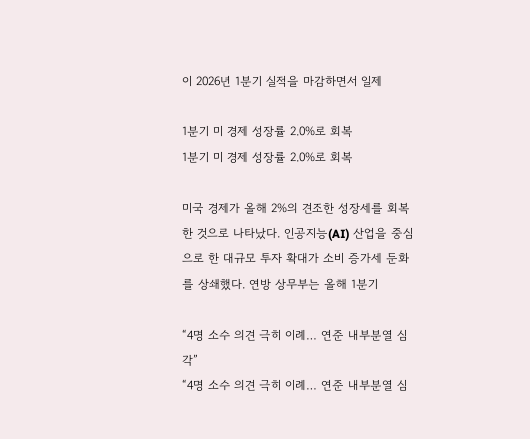이 2026년 1분기 실적을 마감하면서 일제

1분기 미 경제 성장률 2.0%로 회복
1분기 미 경제 성장률 2.0%로 회복

미국 경제가 올해 2%의 견조한 성장세를 회복한 것으로 나타났다. 인공지능(AI) 산업을 중심으로 한 대규모 투자 확대가 소비 증가세 둔화를 상쇄했다. 연방 상무부는 올해 1분기

“4명 소수 의견 극히 이례… 연준 내부분열 심각”
“4명 소수 의견 극히 이례… 연준 내부분열 심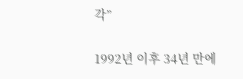각”

1992년 이후 34년 만에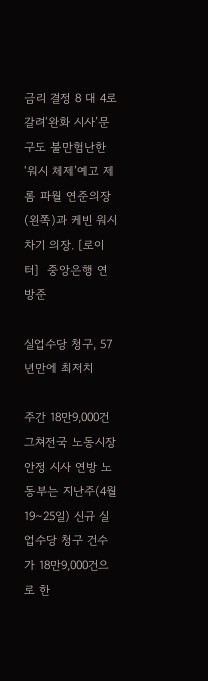금리 결정 8 대 4로 갈려‘완화 시사’문구도 불만험난한‘워시 체제’예고 제롬 파월 연준의장(왼쪽)과 케빈 워시 차기 의장. [로이터]  중앙은행 연방준

실업수당 청구, 57년만에 최저치

주간 18만9,000건 그쳐전국 노동시장 안정 시사 연방 노동부는 지난주(4월 19∼25일) 신규 실업수당 청구 건수가 18만9,000건으로 한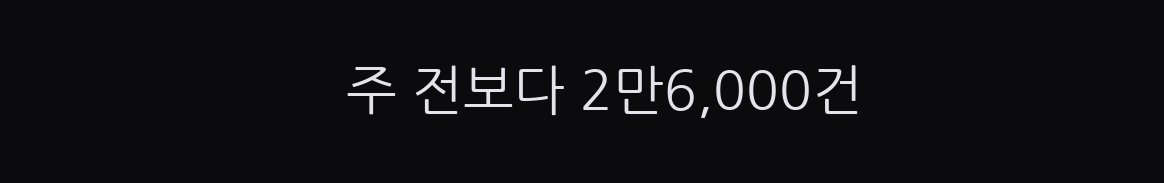주 전보다 2만6,000건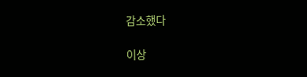감소했다

이상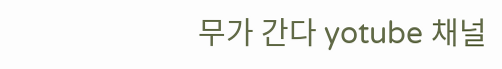무가 간다 yotube 채널